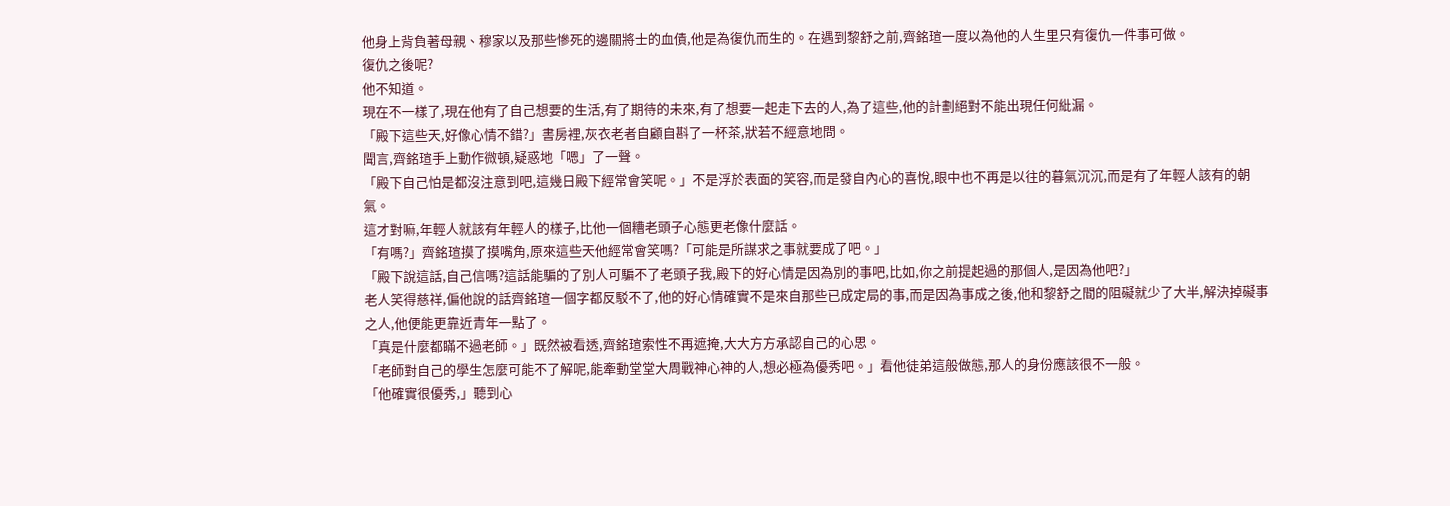他身上背負著母親、穆家以及那些慘死的邊關將士的血債,他是為復仇而生的。在遇到黎舒之前,齊銘瑄一度以為他的人生里只有復仇一件事可做。
復仇之後呢?
他不知道。
現在不一樣了,現在他有了自己想要的生活,有了期待的未來,有了想要一起走下去的人,為了這些,他的計劃絕對不能出現任何紕漏。
「殿下這些天,好像心情不錯?」書房裡,灰衣老者自顧自斟了一杯茶,狀若不經意地問。
聞言,齊銘瑄手上動作微頓,疑惑地「嗯」了一聲。
「殿下自己怕是都沒注意到吧,這幾日殿下經常會笑呢。」不是浮於表面的笑容,而是發自內心的喜悅,眼中也不再是以往的暮氣沉沉,而是有了年輕人該有的朝氣。
這才對嘛,年輕人就該有年輕人的樣子,比他一個糟老頭子心態更老像什麼話。
「有嗎?」齊銘瑄摸了摸嘴角,原來這些天他經常會笑嗎?「可能是所謀求之事就要成了吧。」
「殿下說這話,自己信嗎?這話能騙的了別人可騙不了老頭子我,殿下的好心情是因為別的事吧,比如,你之前提起過的那個人,是因為他吧?」
老人笑得慈祥,偏他說的話齊銘瑄一個字都反駁不了,他的好心情確實不是來自那些已成定局的事,而是因為事成之後,他和黎舒之間的阻礙就少了大半,解決掉礙事之人,他便能更靠近青年一點了。
「真是什麼都瞞不過老師。」既然被看透,齊銘瑄索性不再遮掩,大大方方承認自己的心思。
「老師對自己的學生怎麼可能不了解呢,能牽動堂堂大周戰神心神的人,想必極為優秀吧。」看他徒弟這般做態,那人的身份應該很不一般。
「他確實很優秀,」聽到心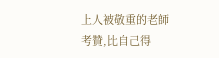上人被敬重的老師考贊,比自己得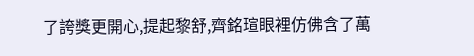了誇獎更開心,提起黎舒,齊銘瑄眼裡仿佛含了萬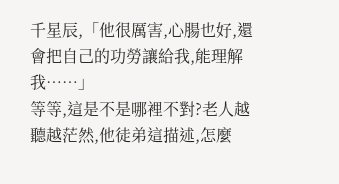千星辰,「他很厲害,心腸也好,還會把自己的功勞讓給我,能理解我……」
等等,這是不是哪裡不對?老人越聽越茫然,他徒弟這描述,怎麼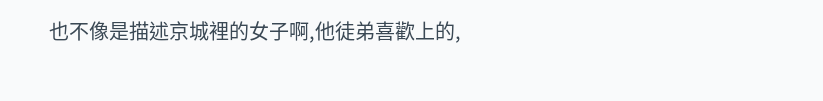也不像是描述京城裡的女子啊,他徒弟喜歡上的,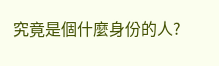究竟是個什麼身份的人?